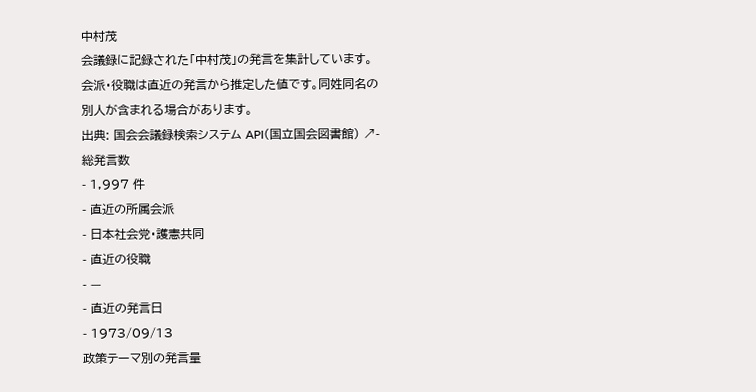中村茂
会議録に記録された「中村茂」の発言を集計しています。会派・役職は直近の発言から推定した値です。同姓同名の別人が含まれる場合があります。
出典: 国会会議録検索システム API(国立国会図書館) ↗- 総発言数
- 1,997 件
- 直近の所属会派
- 日本社会党・護憲共同
- 直近の役職
- —
- 直近の発言日
- 1973/09/13
政策テーマ別の発言量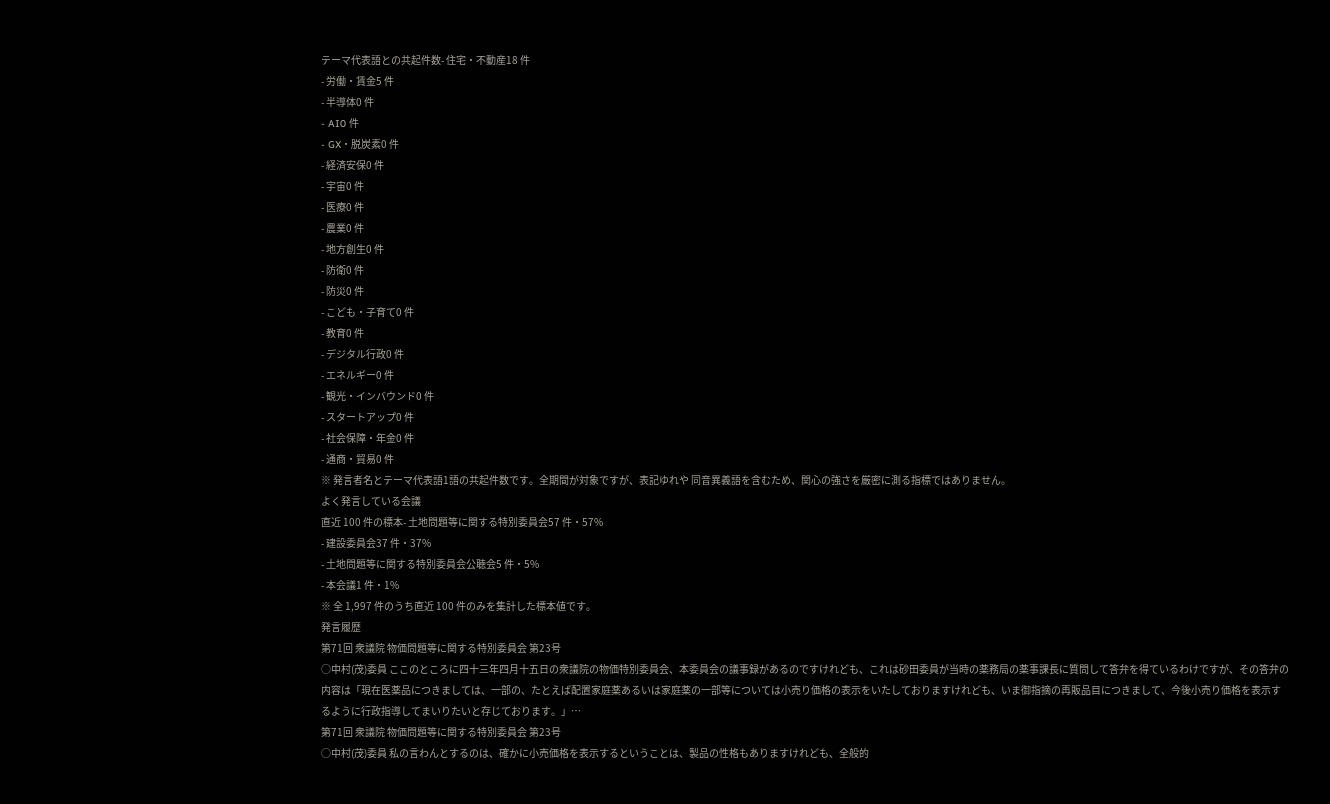テーマ代表語との共起件数- 住宅・不動産18 件
- 労働・賃金5 件
- 半導体0 件
- AI0 件
- GX・脱炭素0 件
- 経済安保0 件
- 宇宙0 件
- 医療0 件
- 農業0 件
- 地方創生0 件
- 防衛0 件
- 防災0 件
- こども・子育て0 件
- 教育0 件
- デジタル行政0 件
- エネルギー0 件
- 観光・インバウンド0 件
- スタートアップ0 件
- 社会保障・年金0 件
- 通商・貿易0 件
※ 発言者名とテーマ代表語1語の共起件数です。全期間が対象ですが、表記ゆれや 同音異義語を含むため、関心の強さを厳密に測る指標ではありません。
よく発言している会議
直近 100 件の標本- 土地問題等に関する特別委員会57 件・57%
- 建設委員会37 件・37%
- 土地問題等に関する特別委員会公聴会5 件・5%
- 本会議1 件・1%
※ 全 1,997 件のうち直近 100 件のみを集計した標本値です。
発言履歴
第71回 衆議院 物価問題等に関する特別委員会 第23号
○中村(茂)委員 ここのところに四十三年四月十五日の衆議院の物価特別委員会、本委員会の議事録があるのですけれども、これは砂田委員が当時の薬務局の薬事課長に質問して答弁を得ているわけですが、その答弁の内容は「現在医薬品につきましては、一部の、たとえば配置家庭薬あるいは家庭薬の一部等については小売り価格の表示をいたしておりますけれども、いま御指摘の再販品目につきまして、今後小売り価格を表示するように行政指導してまいりたいと存じております。」…
第71回 衆議院 物価問題等に関する特別委員会 第23号
○中村(茂)委員 私の言わんとするのは、確かに小売価格を表示するということは、製品の性格もありますけれども、全般的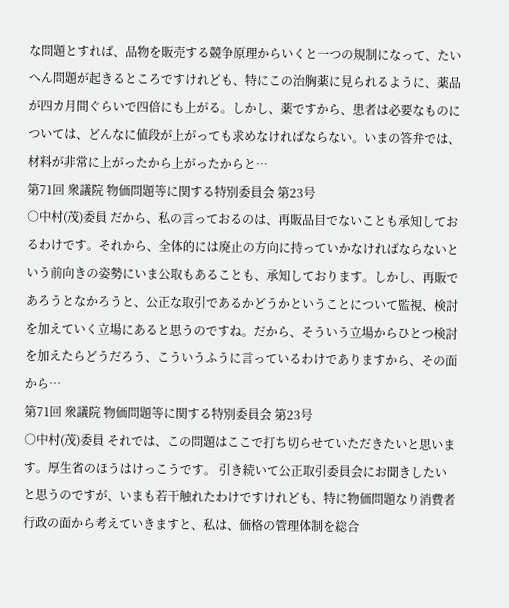な問題とすれば、品物を販売する競争原理からいくと一つの規制になって、たいへん問題が起きるところですけれども、特にこの治胸薬に見られるように、薬品が四カ月間ぐらいで四倍にも上がる。しかし、薬ですから、患者は必要なものについては、どんなに値段が上がっても求めなければならない。いまの答弁では、材料が非常に上がったから上がったからと…
第71回 衆議院 物価問題等に関する特別委員会 第23号
○中村(茂)委員 だから、私の言っておるのは、再販品目でないことも承知しておるわけです。それから、全体的には廃止の方向に持っていかなければならないという前向きの姿勢にいま公取もあることも、承知しております。しかし、再販であろうとなかろうと、公正な取引であるかどうかということについて監視、検討を加えていく立場にあると思うのですね。だから、そういう立場からひとつ検討を加えたらどうだろう、こういうふうに言っているわけでありますから、その面から…
第71回 衆議院 物価問題等に関する特別委員会 第23号
○中村(茂)委員 それでは、この問題はここで打ち切らせていただきたいと思います。厚生省のほうはけっこうです。 引き続いて公正取引委員会にお聞きしたいと思うのですが、いまも若干触れたわけですけれども、特に物価問題なり消費者行政の面から考えていきますと、私は、価格の管理体制を総合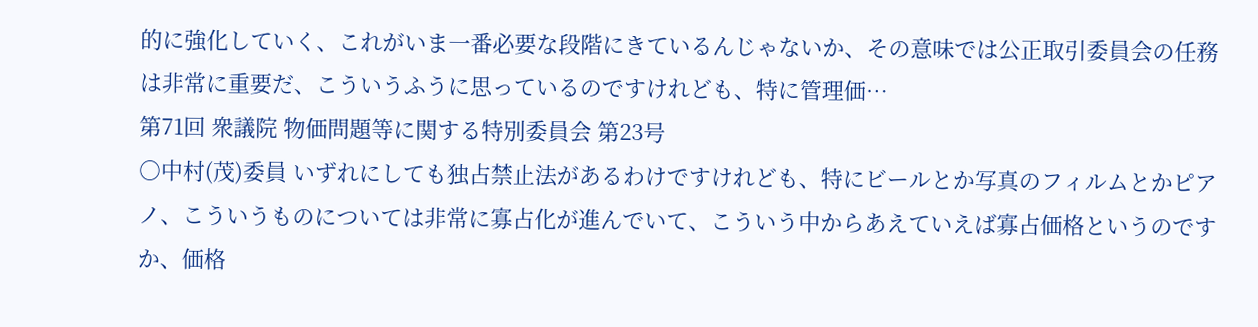的に強化していく、これがいま一番必要な段階にきているんじゃないか、その意味では公正取引委員会の任務は非常に重要だ、こういうふうに思っているのですけれども、特に管理価…
第71回 衆議院 物価問題等に関する特別委員会 第23号
○中村(茂)委員 いずれにしても独占禁止法があるわけですけれども、特にビールとか写真のフィルムとかピアノ、こういうものについては非常に寡占化が進んでいて、こういう中からあえていえば寡占価格というのですか、価格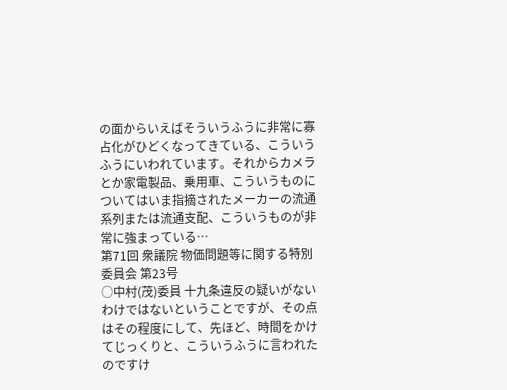の面からいえばそういうふうに非常に寡占化がひどくなってきている、こういうふうにいわれています。それからカメラとか家電製品、乗用車、こういうものについてはいま指摘されたメーカーの流通系列または流通支配、こういうものが非常に強まっている…
第71回 衆議院 物価問題等に関する特別委員会 第23号
○中村(茂)委員 十九条違反の疑いがないわけではないということですが、その点はその程度にして、先ほど、時間をかけてじっくりと、こういうふうに言われたのですけ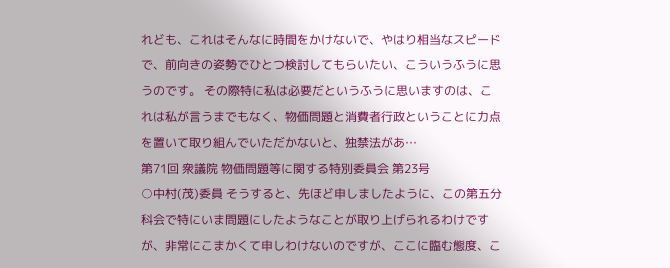れども、これはそんなに時間をかけないで、やはり相当なスピードで、前向きの姿勢でひとつ検討してもらいたい、こういうふうに思うのです。 その際特に私は必要だというふうに思いますのは、これは私が言うまでもなく、物価問題と消費者行政ということに力点を置いて取り組んでいただかないと、独禁法があ…
第71回 衆議院 物価問題等に関する特別委員会 第23号
○中村(茂)委員 そうすると、先ほど申しましたように、この第五分科会で特にいま問題にしたようなことが取り上げられるわけですが、非常にこまかくて申しわけないのですが、ここに臨む態度、こ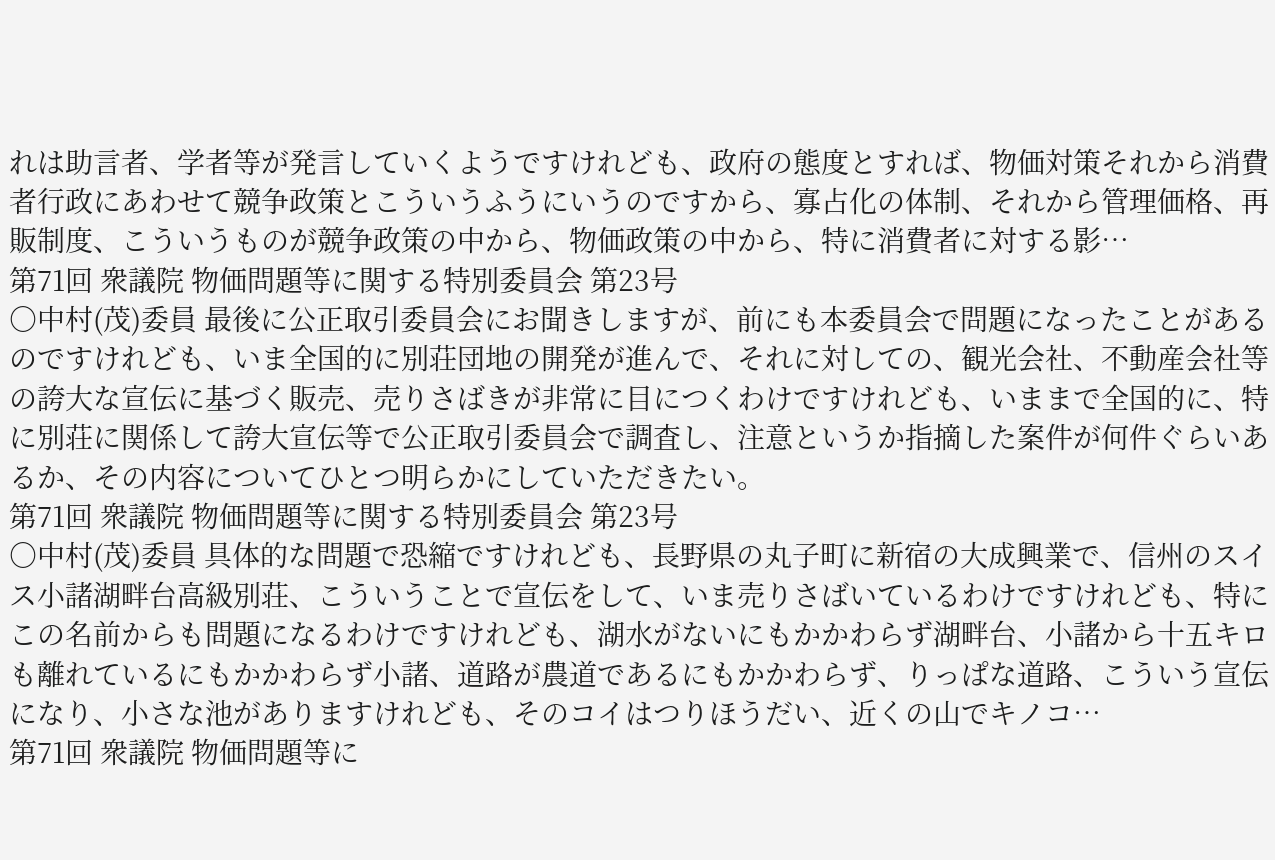れは助言者、学者等が発言していくようですけれども、政府の態度とすれば、物価対策それから消費者行政にあわせて競争政策とこういうふうにいうのですから、寡占化の体制、それから管理価格、再販制度、こういうものが競争政策の中から、物価政策の中から、特に消費者に対する影…
第71回 衆議院 物価問題等に関する特別委員会 第23号
○中村(茂)委員 最後に公正取引委員会にお聞きしますが、前にも本委員会で問題になったことがあるのですけれども、いま全国的に別荘団地の開発が進んで、それに対しての、観光会社、不動産会社等の誇大な宣伝に基づく販売、売りさばきが非常に目につくわけですけれども、いままで全国的に、特に別荘に関係して誇大宣伝等で公正取引委員会で調査し、注意というか指摘した案件が何件ぐらいあるか、その内容についてひとつ明らかにしていただきたい。
第71回 衆議院 物価問題等に関する特別委員会 第23号
○中村(茂)委員 具体的な問題で恐縮ですけれども、長野県の丸子町に新宿の大成興業で、信州のスイス小諸湖畔台高級別荘、こういうことで宣伝をして、いま売りさばいているわけですけれども、特にこの名前からも問題になるわけですけれども、湖水がないにもかかわらず湖畔台、小諸から十五キロも離れているにもかかわらず小諸、道路が農道であるにもかかわらず、りっぱな道路、こういう宣伝になり、小さな池がありますけれども、そのコイはつりほうだい、近くの山でキノコ…
第71回 衆議院 物価問題等に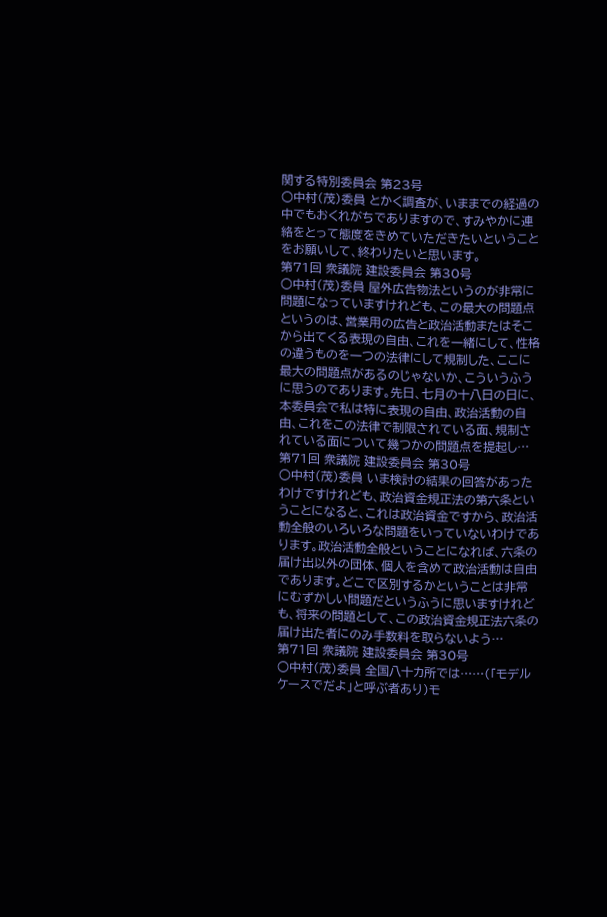関する特別委員会 第23号
○中村(茂)委員 とかく調査が、いままでの経過の中でもおくれがちでありますので、すみやかに連絡をとって態度をきめていただきたいということをお願いして、終わりたいと思います。
第71回 衆議院 建設委員会 第30号
○中村(茂)委員 屋外広告物法というのが非常に問題になっていますけれども、この最大の問題点というのは、営業用の広告と政治活動またはそこから出てくる表現の自由、これを一緒にして、性格の違うものを一つの法律にして規制した、ここに最大の問題点があるのじゃないか、こういうふうに思うのであります。先日、七月の十八日の日に、本委員会で私は特に表現の自由、政治活動の自由、これをこの法律で制限されている面、規制されている面について幾つかの問題点を提起し…
第71回 衆議院 建設委員会 第30号
○中村(茂)委員 いま検討の結果の回答があったわけですけれども、政治資金規正法の第六条ということになると、これは政治資金ですから、政治活動全般のいろいろな問題をいっていないわけであります。政治活動全般ということになれば、六条の届け出以外の団体、個人を含めて政治活動は自由であります。どこで区別するかということは非常にむずかしい問題だというふうに思いますけれども、将来の問題として、この政治資金規正法六条の届け出た者にのみ手数料を取らないよう…
第71回 衆議院 建設委員会 第30号
○中村(茂)委員 全国八十カ所では……(「モデルケースでだよ」と呼ぶ者あり)モ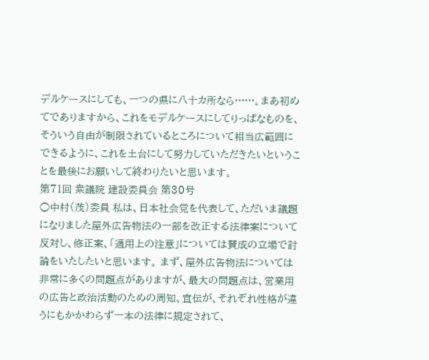デルケースにしても、一つの県に八十カ所なら……。まあ初めてでありますから、これをモデルケースにしてりっぱなものを、そういう自由が制限されているところについて相当広範囲にできるように、これを土台にして努力していただきたいということを最後にお願いして終わりたいと思います。
第71回 衆議院 建設委員会 第30号
○中村(茂)委員 私は、日本社会党を代表して、ただいま議題になりました屋外広告物法の一部を改正する法律案について反対し、修正案、「適用上の注意」については賛成の立場で討論をいたしたいと思います。 まず、屋外広告物法については非常に多くの問題点がありますが、最大の問題点は、営業用の広告と政治活動のための周知、宣伝が、それぞれ性格が違うにもかかわらず一本の法律に規定されて、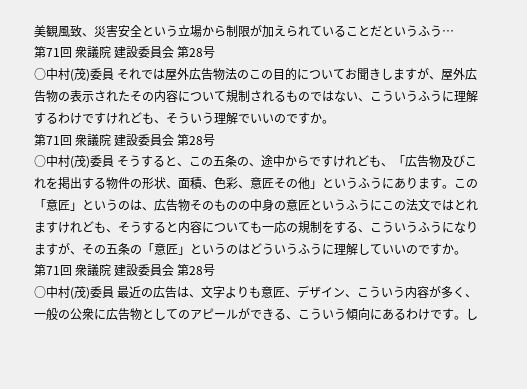美観風致、災害安全という立場から制限が加えられていることだというふう…
第71回 衆議院 建設委員会 第28号
○中村(茂)委員 それでは屋外広告物法のこの目的についてお聞きしますが、屋外広告物の表示されたその内容について規制されるものではない、こういうふうに理解するわけですけれども、そういう理解でいいのですか。
第71回 衆議院 建設委員会 第28号
○中村(茂)委員 そうすると、この五条の、途中からですけれども、「広告物及びこれを掲出する物件の形状、面積、色彩、意匠その他」というふうにあります。この「意匠」というのは、広告物そのものの中身の意匠というふうにこの法文ではとれますけれども、そうすると内容についても一応の規制をする、こういうふうになりますが、その五条の「意匠」というのはどういうふうに理解していいのですか。
第71回 衆議院 建設委員会 第28号
○中村(茂)委員 最近の広告は、文字よりも意匠、デザイン、こういう内容が多く、一般の公衆に広告物としてのアピールができる、こういう傾向にあるわけです。し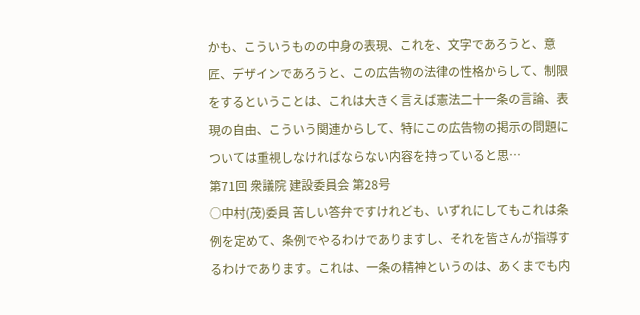かも、こういうものの中身の表現、これを、文字であろうと、意匠、デザインであろうと、この広告物の法律の性格からして、制限をするということは、これは大きく言えば憲法二十一条の言論、表現の自由、こういう関連からして、特にこの広告物の掲示の問題については重視しなければならない内容を持っていると思…
第71回 衆議院 建設委員会 第28号
○中村(茂)委員 苦しい答弁ですけれども、いずれにしてもこれは条例を定めて、条例でやるわけでありますし、それを皆さんが指導するわけであります。これは、一条の精神というのは、あくまでも内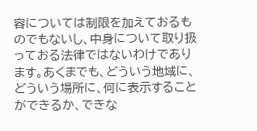容については制限を加えておるものでもないし、中身について取り扱っておる法律ではないわけであります。あくまでも、どういう地域に、どういう場所に、何に表示することができるか、できな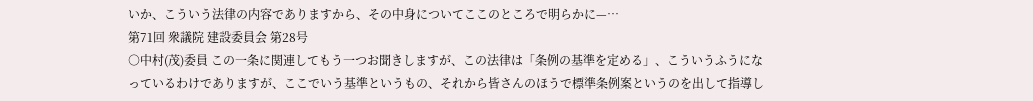いか、こういう法律の内容でありますから、その中身についてここのところで明らかに—…
第71回 衆議院 建設委員会 第28号
○中村(茂)委員 この一条に関連してもう一つお聞きしますが、この法律は「条例の基準を定める」、こういうふうになっているわけでありますが、ここでいう基準というもの、それから皆さんのほうで標準条例案というのを出して指導し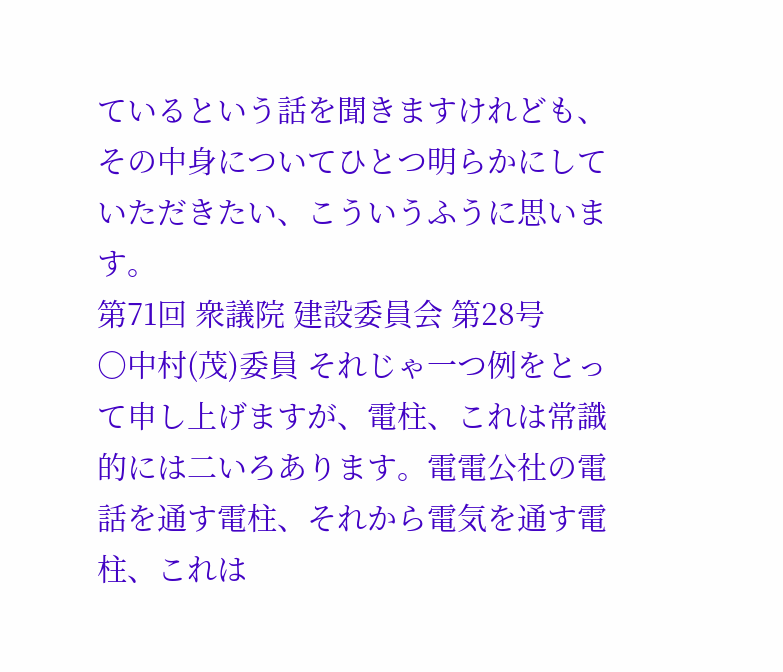ているという話を聞きますけれども、その中身についてひとつ明らかにしていただきたい、こういうふうに思います。
第71回 衆議院 建設委員会 第28号
○中村(茂)委員 それじゃ一つ例をとって申し上げますが、電柱、これは常識的には二いろあります。電電公社の電話を通す電柱、それから電気を通す電柱、これは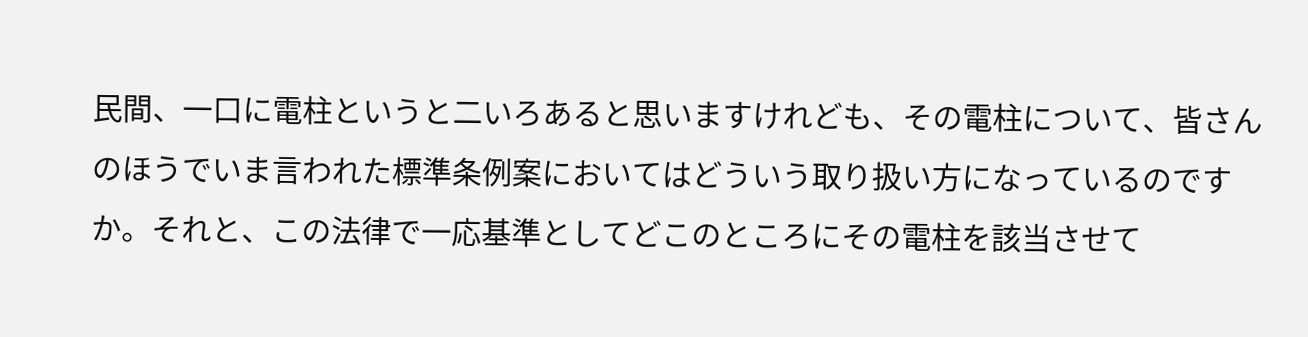民間、一口に電柱というと二いろあると思いますけれども、その電柱について、皆さんのほうでいま言われた標準条例案においてはどういう取り扱い方になっているのですか。それと、この法律で一応基準としてどこのところにその電柱を該当させて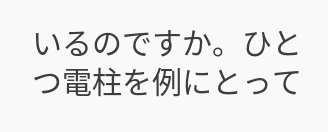いるのですか。ひとつ電柱を例にとって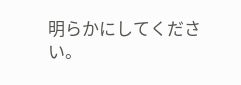明らかにしてください。